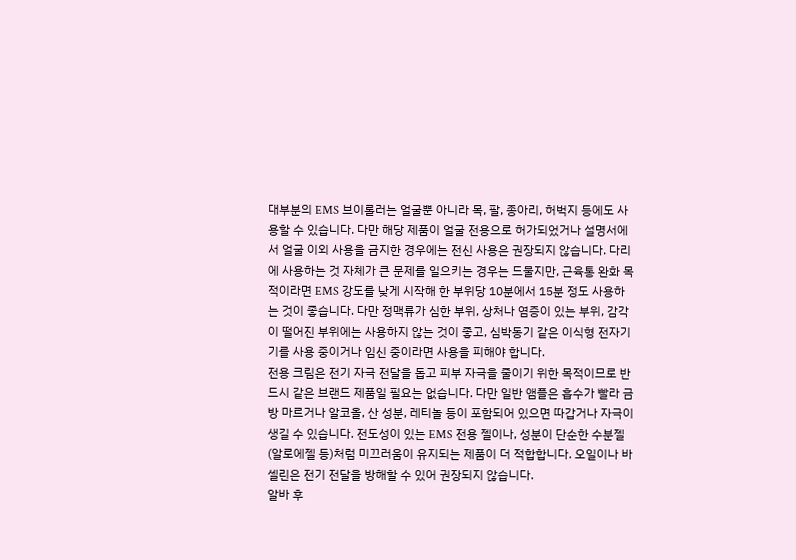대부분의 EMS 브이롤러는 얼굴뿐 아니라 목, 팔, 종아리, 허벅지 등에도 사용할 수 있습니다. 다만 해당 제품이 얼굴 전용으로 허가되었거나 설명서에서 얼굴 이외 사용을 금지한 경우에는 전신 사용은 권장되지 않습니다. 다리에 사용하는 것 자체가 큰 문제를 일으키는 경우는 드물지만, 근육통 완화 목적이라면 EMS 강도를 낮게 시작해 한 부위당 10분에서 15분 정도 사용하는 것이 좋습니다. 다만 정맥류가 심한 부위, 상처나 염증이 있는 부위, 감각이 떨어진 부위에는 사용하지 않는 것이 좋고, 심박동기 같은 이식형 전자기기를 사용 중이거나 임신 중이라면 사용을 피해야 합니다.
전용 크림은 전기 자극 전달을 돕고 피부 자극을 줄이기 위한 목적이므로 반드시 같은 브랜드 제품일 필요는 없습니다. 다만 일반 앰플은 흡수가 빨라 금방 마르거나 알코올, 산 성분, 레티놀 등이 포함되어 있으면 따갑거나 자극이 생길 수 있습니다. 전도성이 있는 EMS 전용 젤이나, 성분이 단순한 수분젤(알로에젤 등)처럼 미끄러움이 유지되는 제품이 더 적합합니다. 오일이나 바셀린은 전기 전달을 방해할 수 있어 권장되지 않습니다.
알바 후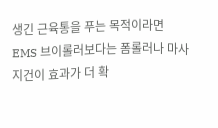생긴 근육통을 푸는 목적이라면 EMS 브이롤러보다는 폼롤러나 마사지건이 효과가 더 확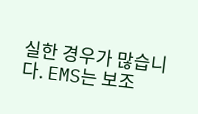실한 경우가 많습니다. EMS는 보조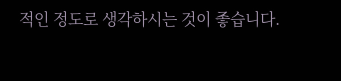적인 정도로 생각하시는 것이 좋습니다.